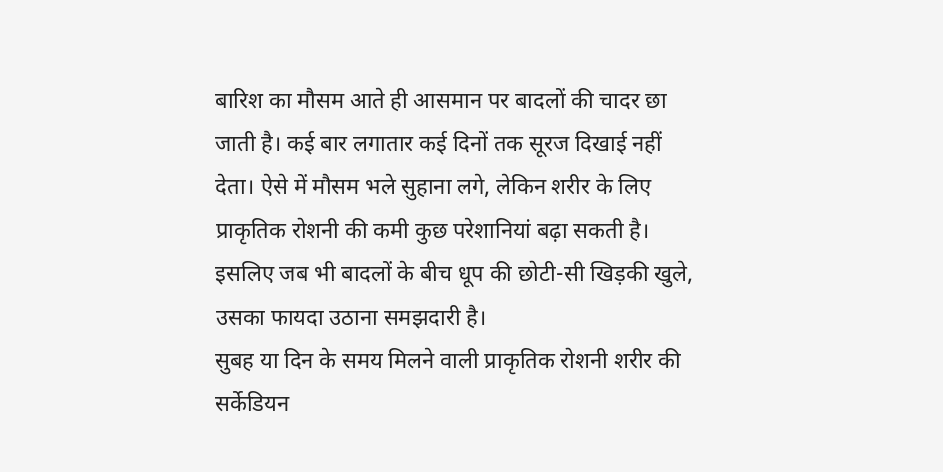बारिश का मौसम आते ही आसमान पर बादलों की चादर छा जाती है। कई बार लगातार कई दिनों तक सूरज दिखाई नहीं देता। ऐसे में मौसम भले सुहाना लगे, लेकिन शरीर के लिए प्राकृतिक रोशनी की कमी कुछ परेशानियां बढ़ा सकती है। इसलिए जब भी बादलों के बीच धूप की छोटी-सी खिड़की खुले, उसका फायदा उठाना समझदारी है।
सुबह या दिन के समय मिलने वाली प्राकृतिक रोशनी शरीर की सर्केडियन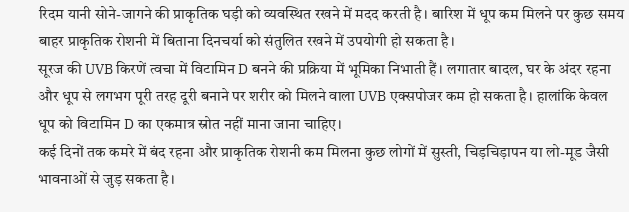रिदम यानी सोने-जागने की प्राकृतिक घड़ी को व्यवस्थित रखने में मदद करती है। बारिश में धूप कम मिलने पर कुछ समय बाहर प्राकृतिक रोशनी में बिताना दिनचर्या को संतुलित रखने में उपयोगी हो सकता है।
सूरज की UVB किरणें त्वचा में विटामिन D बनने की प्रक्रिया में भूमिका निभाती हैं। लगातार बादल, घर के अंदर रहना और धूप से लगभग पूरी तरह दूरी बनाने पर शरीर को मिलने वाला UVB एक्सपोजर कम हो सकता है। हालांकि केवल धूप को विटामिन D का एकमात्र स्रोत नहीं माना जाना चाहिए।
कई दिनों तक कमरे में बंद रहना और प्राकृतिक रोशनी कम मिलना कुछ लोगों में सुस्ती, चिड़चिड़ापन या लो-मूड जैसी भावनाओं से जुड़ सकता है।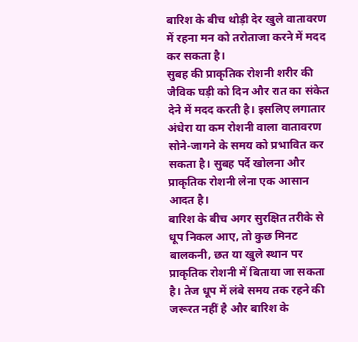बारिश के बीच थोड़ी देर खुले वातावरण में रहना मन को तरोताजा करने में मदद कर सकता है।
सुबह की प्राकृतिक रोशनी शरीर की जैविक घड़ी को दिन और रात का संकेत देने में मदद करती है। इसलिए लगातार अंधेरा या कम रोशनी वाला वातावरण सोने-जागने के समय को प्रभावित कर सकता है। सुबह पर्दे खोलना और प्राकृतिक रोशनी लेना एक आसान आदत है।
बारिश के बीच अगर सुरक्षित तरीके से धूप निकल आए, तो कुछ मिनट बालकनी, छत या खुले स्थान पर प्राकृतिक रोशनी में बिताया जा सकता है। तेज धूप में लंबे समय तक रहने की जरूरत नहीं है और बारिश के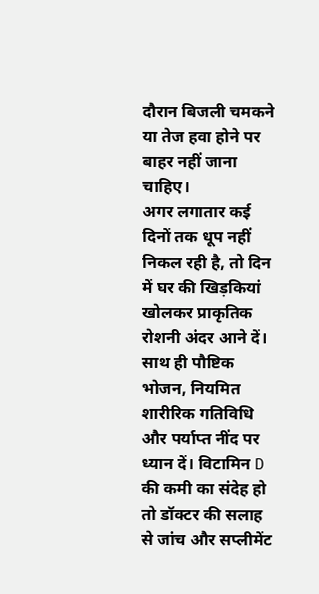दौरान बिजली चमकने या तेज हवा होने पर बाहर नहीं जाना चाहिए।
अगर लगातार कई दिनों तक धूप नहीं निकल रही है, तो दिन में घर की खिड़कियां खोलकर प्राकृतिक रोशनी अंदर आने दें। साथ ही पौष्टिक भोजन, नियमित शारीरिक गतिविधि और पर्याप्त नींद पर ध्यान दें। विटामिन D की कमी का संदेह हो तो डॉक्टर की सलाह से जांच और सप्लीमेंट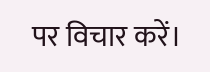पर विचार करें।